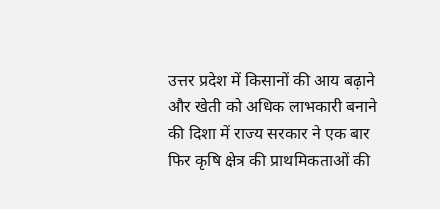उत्तर प्रदेश में किसानों की आय बढ़ाने और खेती को अधिक लाभकारी बनाने की दिशा में राज्य सरकार ने एक बार फिर कृषि क्षेत्र की प्राथमिकताओं की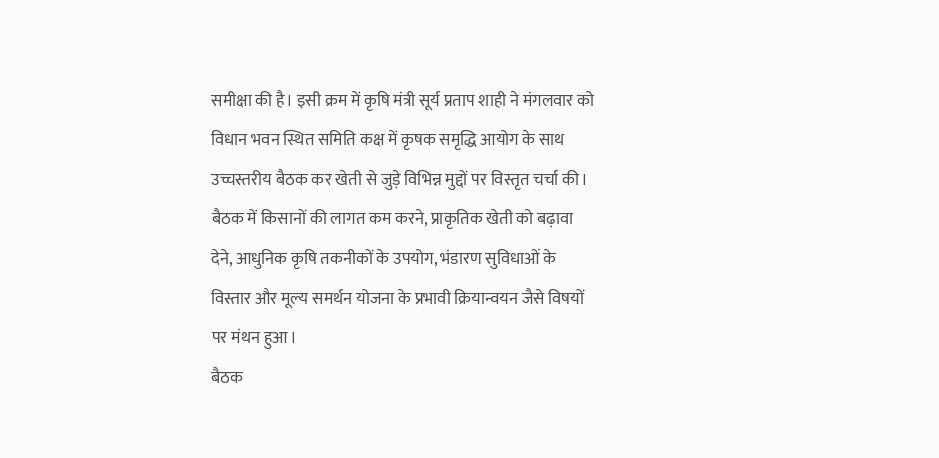समीक्षा की है। इसी क्रम में कृषि मंत्री सूर्य प्रताप शाही ने मंगलवार को विधान भवन स्थित समिति कक्ष में कृषक समृद्धि आयोग के साथ उच्चस्तरीय बैठक कर खेती से जुड़े विभिन्न मुद्दों पर विस्तृत चर्चा की। बैठक में किसानों की लागत कम करने, प्राकृतिक खेती को बढ़ावा देने, आधुनिक कृषि तकनीकों के उपयोग, भंडारण सुविधाओं के विस्तार और मूल्य समर्थन योजना के प्रभावी क्रियान्वयन जैसे विषयों पर मंथन हुआ।
बैठक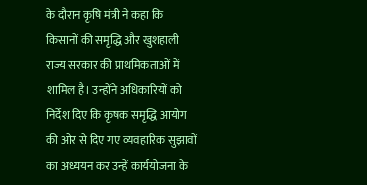के दौरान कृषि मंत्री ने कहा कि किसानों की समृद्धि और खुशहाली राज्य सरकार की प्राथमिकताओं में शामिल है। उन्होंने अधिकारियों को निर्देश दिए कि कृषक समृद्धि आयोग की ओर से दिए गए व्यवहारिक सुझावों का अध्ययन कर उन्हें कार्ययोजना के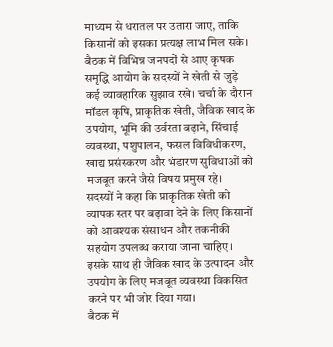माध्यम से धरातल पर उतारा जाए, ताकि किसानों को इसका प्रत्यक्ष लाभ मिल सके।
बैठक में विभिन्न जनपदों से आए कृषक समृद्धि आयोग के सदस्यों ने खेती से जुड़े कई व्यावहारिक सुझाव रखे। चर्चा के दौरान मॉडल कृषि, प्राकृतिक खेती, जैविक खाद के उपयोग, भूमि की उर्वरता बढ़ाने, सिंचाई व्यवस्था, पशुपालन, फसल विविधीकरण, खाद्य प्रसंस्करण और भंडारण सुविधाओं को मजबूत करने जैसे विषय प्रमुख रहे।
सदस्यों ने कहा कि प्राकृतिक खेती को व्यापक स्तर पर बढ़ावा देने के लिए किसानों को आवश्यक संसाधन और तकनीकी सहयोग उपलब्ध कराया जाना चाहिए। इसके साथ ही जैविक खाद के उत्पादन और उपयोग के लिए मजबूत व्यवस्था विकसित करने पर भी जोर दिया गया।
बैठक में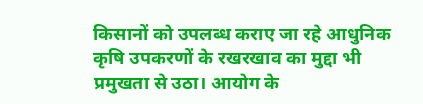किसानों को उपलब्ध कराए जा रहे आधुनिक कृषि उपकरणों के रखरखाव का मुद्दा भी प्रमुखता से उठा। आयोग के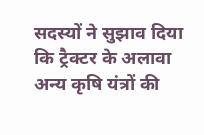सदस्यों ने सुझाव दिया कि ट्रैक्टर के अलावा अन्य कृषि यंत्रों की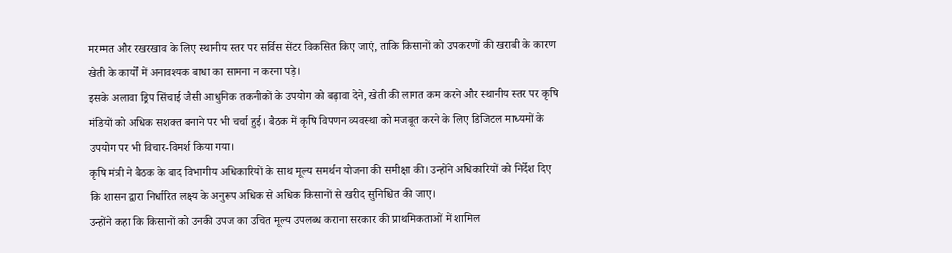मरम्मत और रखरखाव के लिए स्थानीय स्तर पर सर्विस सेंटर विकसित किए जाएं, ताकि किसानों को उपकरणों की खराबी के कारण खेती के कार्यों में अनावश्यक बाधा का सामना न करना पड़े।
इसके अलावा ड्रिप सिंचाई जैसी आधुनिक तकनीकों के उपयोग को बढ़ावा देने, खेती की लागत कम करने और स्थानीय स्तर पर कृषि मंडियों को अधिक सशक्त बनाने पर भी चर्चा हुई। बैठक में कृषि विपणन व्यवस्था को मजबूत करने के लिए डिजिटल माध्यमों के उपयोग पर भी विचार-विमर्श किया गया।
कृषि मंत्री ने बैठक के बाद विभागीय अधिकारियों के साथ मूल्य समर्थन योजना की समीक्षा की। उन्होंने अधिकारियों को निर्देश दिए कि शासन द्वारा निर्धारित लक्ष्य के अनुरूप अधिक से अधिक किसानों से खरीद सुनिश्चित की जाए।
उन्होंने कहा कि किसानों को उनकी उपज का उचित मूल्य उपलब्ध कराना सरकार की प्राथमिकताओं में शामिल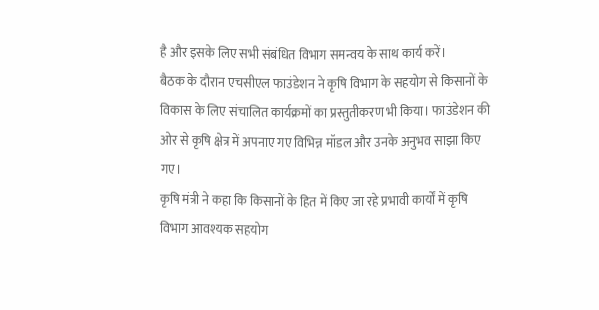है और इसके लिए सभी संबंधित विभाग समन्वय के साथ कार्य करें।
बैठक के दौरान एचसीएल फाउंडेशन ने कृषि विभाग के सहयोग से किसानों के विकास के लिए संचालित कार्यक्रमों का प्रस्तुतीकरण भी किया। फाउंडेशन की ओर से कृषि क्षेत्र में अपनाए गए विभिन्न मॉडल और उनके अनुभव साझा किए गए।
कृषि मंत्री ने कहा कि किसानों के हित में किए जा रहे प्रभावी कार्यों में कृषि विभाग आवश्यक सहयोग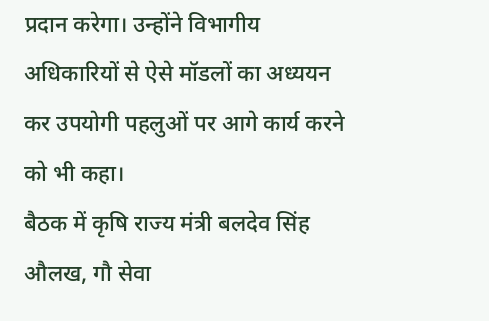प्रदान करेगा। उन्होंने विभागीय अधिकारियों से ऐसे मॉडलों का अध्ययन कर उपयोगी पहलुओं पर आगे कार्य करने को भी कहा।
बैठक में कृषि राज्य मंत्री बलदेव सिंह औलख, गौ सेवा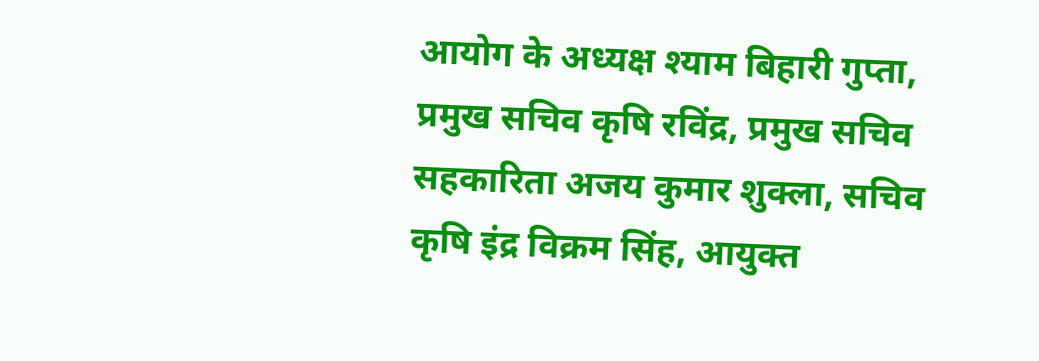आयोग के अध्यक्ष श्याम बिहारी गुप्ता, प्रमुख सचिव कृषि रविंद्र, प्रमुख सचिव सहकारिता अजय कुमार शुक्ला, सचिव कृषि इंद्र विक्रम सिंह, आयुक्त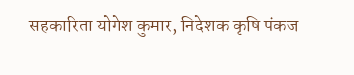सहकारिता योगेश कुमार, निदेशक कृषि पंकज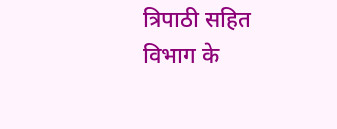त्रिपाठी सहित विभाग के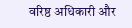वरिष्ठ अधिकारी और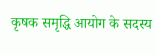कृषक समृद्धि आयोग के सदस्य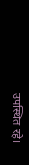उपस्थित रहे।